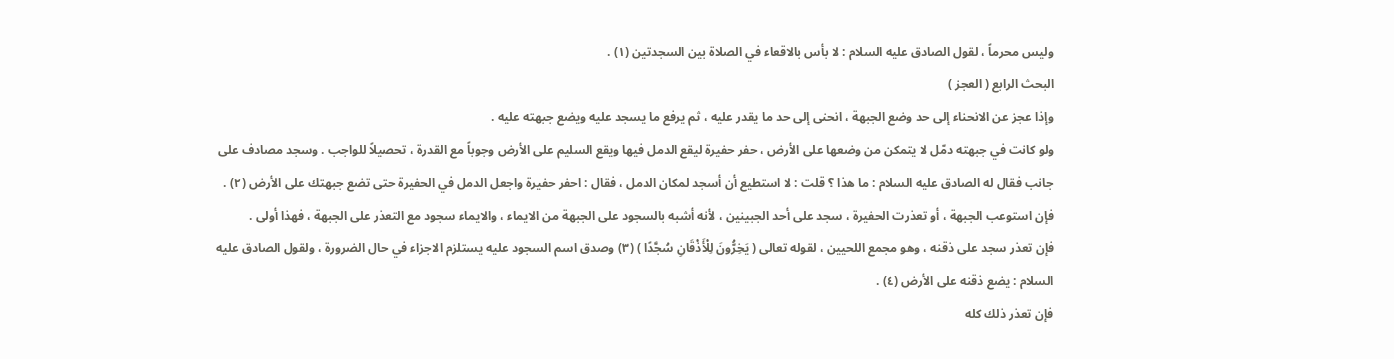وليس محرماً ، لقول الصادق عليه السلام : لا بأس بالاقعاء في الصلاة بين السجدتين (١) .
البحث الرابع ( العجز )
وإذا عجز عن الانحناء إلى حد وضع الجبهة ، انحنى إلى حد ما يقدر عليه ، ثم يرفع ما يسجد عليه ويضع جبهته عليه .
ولو كانت في جبهته دمّل لا يتمكن من وضعها على الأرض ، حفر حفيرة ليقع الدمل فيها ويقع السليم على الأرض وجوباً مع القدرة ، تحصيلاً للواجب . وسجد مصادف على جانب فقال له الصادق عليه السلام : ما هذا ؟ قلت : لا استطيع أن أسجد لمكان الدمل ، فقال : احفر حفيرة واجعل الدمل في الحفيرة حتى تضع جبهتك على الأرض (٢) .
فإن استوعب الجبهة ، أو تعذرت الحفيرة ، سجد على أحد الجبينين ، لأنه أشبه بالسجود على الجبهة من الايماء ، والايماء سجود مع التعذر على الجبهة ، فهذا أولى .
فإن تعذر سجد على ذقنه ، وهو مجمع اللحيين ، لقوله تعالى ( يَخِرُّونَ لِلْأَذْقَانِ سُجَّدًا ) (٣) وصدق اسم السجود عليه يستلزم الاجزاء في حال الضرورة ، ولقول الصادق عليه السلام : يضع ذقنه على الأرض (٤) .
فإن تعذر ذلك كله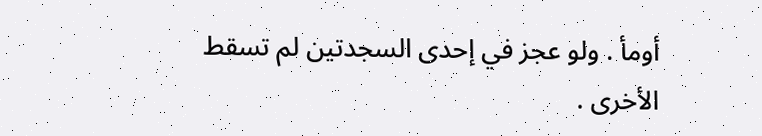أومأ . ولو عجز في إحدى السجدتين لم تسقط الأخرى .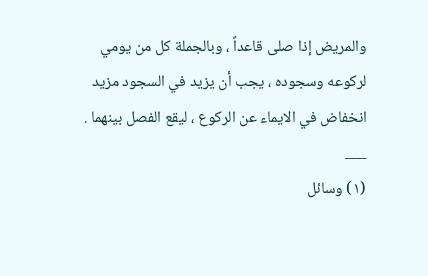والمريض إذا صلى قاعداً ، وبالجملة كل من يومي لركوعه وسجوده ، يجب أن يزيد في السجود مزيد انخفاض في الايماء عن الركوع ، ليقع الفصل بينهما .
___
(١) وسائل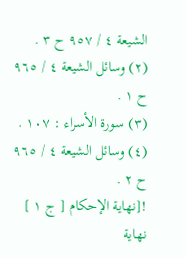الشيعة ٤ / ٩٥٧ ح ٣ .
(٢) وسائل الشيعة ٤ / ٩٦٥ ح ١ .
(٣) سورة الأسراء : ١٠٧ .
(٤) وسائل الشيعة ٤ / ٩٦٥ ح ٢ .
![نهاية الإحكام [ ج ١ ] نهاية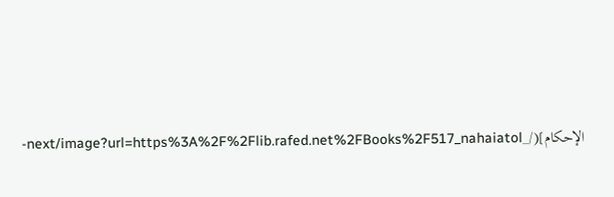الإحكام](/_next/image?url=https%3A%2F%2Flib.rafed.net%2FBooks%2F517_nahaiatol-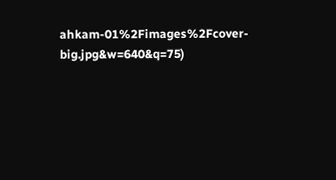ahkam-01%2Fimages%2Fcover-big.jpg&w=640&q=75)